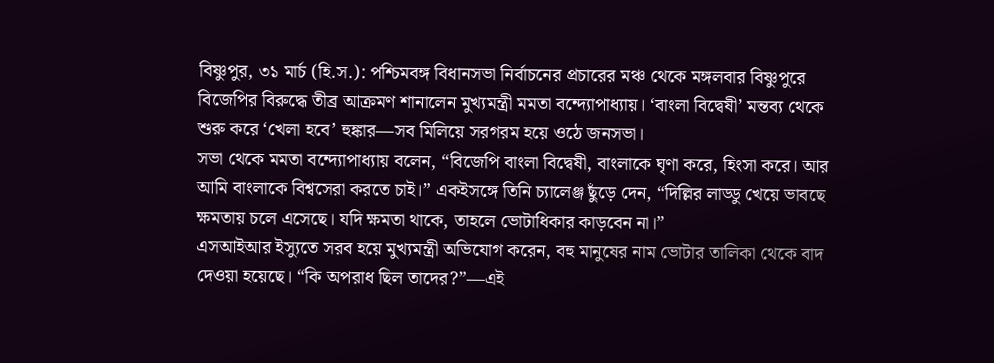বিষ্ণুপুর, ৩১ মার্চ (হি.স.): পশ্চিমবঙ্গ বিধানসভা নির্বাচনের প্রচারের মঞ্চ থেকে মঙ্গলবার বিষ্ণুপুরে বিজেপির বিরুদ্ধে তীব্র আক্রমণ শানালেন মুখ্যমন্ত্রী মমতা বন্দ্যোপাধ্যায়। ‘বাংলা বিদ্বেষী’ মন্তব্য থেকে শুরু করে ‘খেলা হবে’ হুঙ্কার—সব মিলিয়ে সরগরম হয়ে ওঠে জনসভা।
সভা থেকে মমতা বন্দ্যোপাধ্যায় বলেন, “বিজেপি বাংলা বিদ্বেষী, বাংলাকে ঘৃণা করে, হিংসা করে। আর আমি বাংলাকে বিশ্বসেরা করতে চাই।” একইসঙ্গে তিনি চ্যালেঞ্জ ছুঁড়ে দেন, “দিল্লির লাড্ডু খেয়ে ভাবছে ক্ষমতায় চলে এসেছে। যদি ক্ষমতা থাকে, তাহলে ভোটাধিকার কাড়বেন না।”
এসআইআর ইস্যুতে সরব হয়ে মুখ্যমন্ত্রী অভিযোগ করেন, বহু মানুষের নাম ভোটার তালিকা থেকে বাদ দেওয়া হয়েছে। “কি অপরাধ ছিল তাদের?”—এই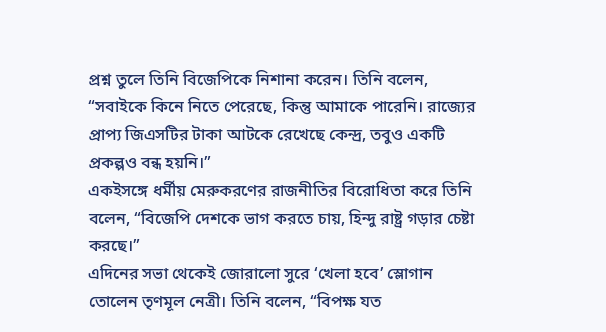প্রশ্ন তুলে তিনি বিজেপিকে নিশানা করেন। তিনি বলেন, “সবাইকে কিনে নিতে পেরেছে, কিন্তু আমাকে পারেনি। রাজ্যের প্রাপ্য জিএসটির টাকা আটকে রেখেছে কেন্দ্র, তবুও একটি প্রকল্পও বন্ধ হয়নি।”
একইসঙ্গে ধর্মীয় মেরুকরণের রাজনীতির বিরোধিতা করে তিনি বলেন, “বিজেপি দেশকে ভাগ করতে চায়, হিন্দু রাষ্ট্র গড়ার চেষ্টা করছে।”
এদিনের সভা থেকেই জোরালো সুরে ‘খেলা হবে’ স্লোগান তোলেন তৃণমূল নেত্রী। তিনি বলেন, “বিপক্ষ যত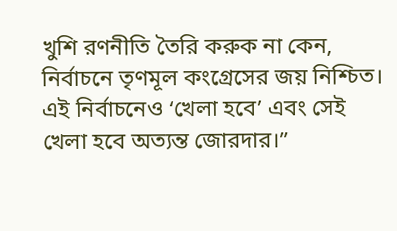খুশি রণনীতি তৈরি করুক না কেন, নির্বাচনে তৃণমূল কংগ্রেসের জয় নিশ্চিত। এই নির্বাচনেও ‘খেলা হবে’ এবং সেই খেলা হবে অত্যন্ত জোরদার।”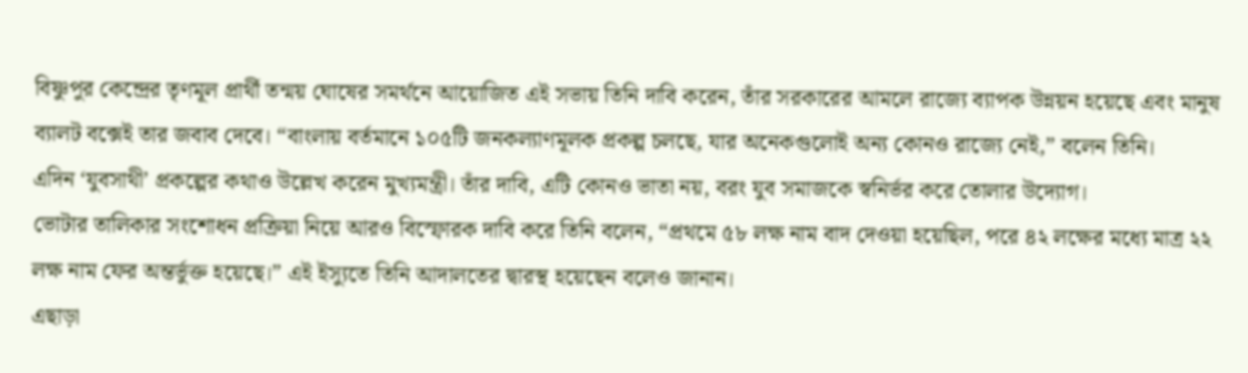বিষ্ণুপুর কেন্দ্রের তৃণমূল প্রার্থী তন্ময় ঘোষের সমর্থনে আয়োজিত এই সভায় তিনি দাবি করেন, তাঁর সরকারের আমলে রাজ্যে ব্যাপক উন্নয়ন হয়েছে এবং মানুষ ব্যালট বক্সেই তার জবাব দেবে। “বাংলায় বর্তমানে ১০৫টি জনকল্যাণমূলক প্রকল্প চলছে, যার অনেকগুলোই অন্য কোনও রাজ্যে নেই,” বলেন তিনি।
এদিন ‘যুবসাথী’ প্রকল্পের কথাও উল্লেখ করেন মুখ্যমন্ত্রী। তাঁর দাবি, এটি কোনও ভাতা নয়, বরং যুব সমাজকে স্বনির্ভর করে তোলার উদ্যোগ।
ভোটার তালিকার সংশোধন প্রক্রিয়া নিয়ে আরও বিস্ফোরক দাবি করে তিনি বলেন, “প্রথমে ৫৮ লক্ষ নাম বাদ দেওয়া হয়েছিল, পরে ৪২ লক্ষের মধ্যে মাত্র ২২ লক্ষ নাম ফের অন্তর্ভুক্ত হয়েছে।” এই ইস্যুতে তিনি আদালতের দ্বারস্থ হয়েছেন বলেও জানান।
এছাড়া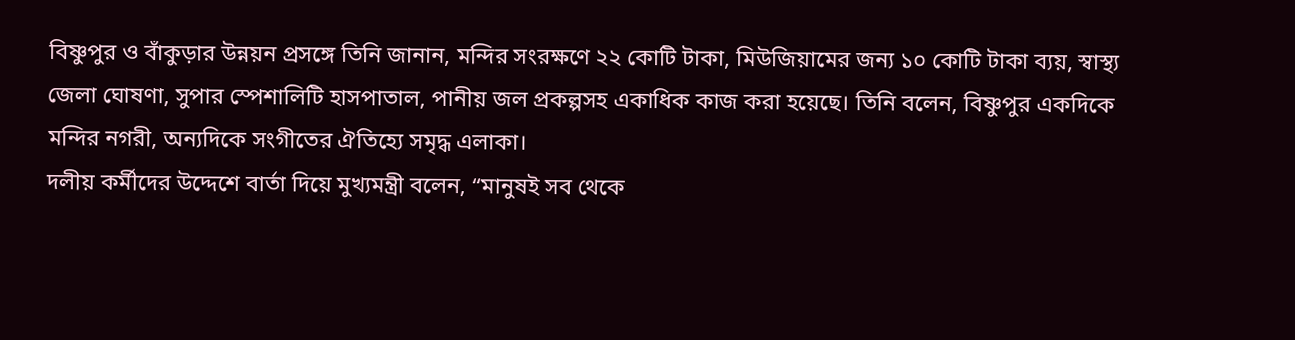বিষ্ণুপুর ও বাঁকুড়ার উন্নয়ন প্রসঙ্গে তিনি জানান, মন্দির সংরক্ষণে ২২ কোটি টাকা, মিউজিয়ামের জন্য ১০ কোটি টাকা ব্যয়, স্বাস্থ্য জেলা ঘোষণা, সুপার স্পেশালিটি হাসপাতাল, পানীয় জল প্রকল্পসহ একাধিক কাজ করা হয়েছে। তিনি বলেন, বিষ্ণুপুর একদিকে মন্দির নগরী, অন্যদিকে সংগীতের ঐতিহ্যে সমৃদ্ধ এলাকা।
দলীয় কর্মীদের উদ্দেশে বার্তা দিয়ে মুখ্যমন্ত্রী বলেন, “মানুষই সব থেকে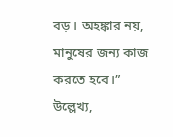বড়। অহঙ্কার নয়, মানুষের জন্য কাজ করতে হবে।”
উল্লেখ্য,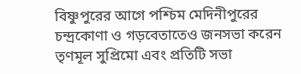বিষ্ণুপুরের আগে পশ্চিম মেদিনীপুরের চন্দ্রকোণা ও গড়বেতাতেও জনসভা করেন তৃণমূল সুপ্রিমো এবং প্রতিটি সভা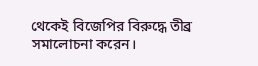থেকেই বিজেপির বিরুদ্ধে তীব্র সমালোচনা করেন।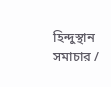হিন্দুস্থান সমাচার /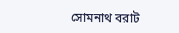সোমনাথ বরাট